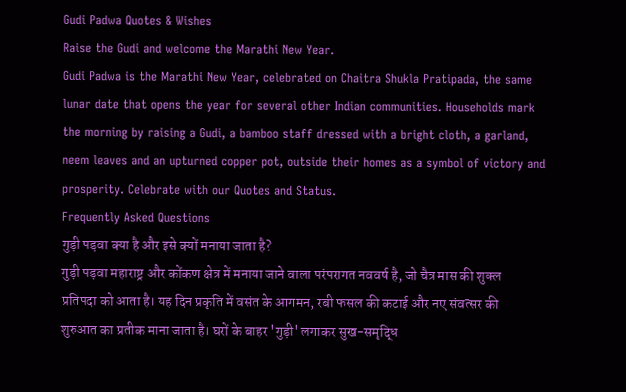Gudi Padwa Quotes & Wishes
Raise the Gudi and welcome the Marathi New Year.
Gudi Padwa is the Marathi New Year, celebrated on Chaitra Shukla Pratipada, the same lunar date that opens the year for several other Indian communities. Households mark the morning by raising a Gudi, a bamboo staff dressed with a bright cloth, a garland, neem leaves and an upturned copper pot, outside their homes as a symbol of victory and prosperity. Celebrate with our Quotes and Status.
Frequently Asked Questions
गुड़ी पड़वा क्या है और इसे क्यों मनाया जाता है?
गुड़ी पड़वा महाराष्ट्र और कोंकण क्षेत्र में मनाया जाने वाला परंपरागत नववर्ष है, जो चैत्र मास की शुक्ल प्रतिपदा को आता है। यह दिन प्रकृति में वसंत के आगमन, रबी फसल की कटाई और नए संवत्सर की शुरुआत का प्रतीक माना जाता है। घरों के बाहर 'गुड़ी' लगाकर सुख-समृद्धि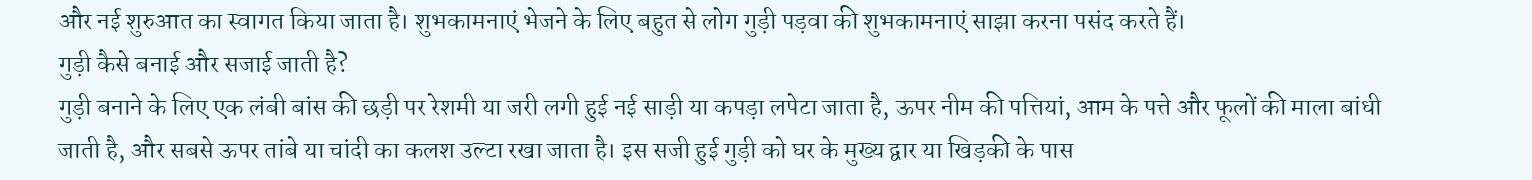और नई शुरुआत का स्वागत किया जाता है। शुभकामनाएं भेजने के लिए बहुत से लोग गुड़ी पड़वा की शुभकामनाएं साझा करना पसंद करते हैं।
गुड़ी कैसे बनाई और सजाई जाती है?
गुड़ी बनाने के लिए एक लंबी बांस की छड़ी पर रेशमी या जरी लगी हुई नई साड़ी या कपड़ा लपेटा जाता है, ऊपर नीम की पत्तियां, आम के पत्ते और फूलों की माला बांधी जाती है, और सबसे ऊपर तांबे या चांदी का कलश उल्टा रखा जाता है। इस सजी हुई गुड़ी को घर के मुख्य द्वार या खिड़की के पास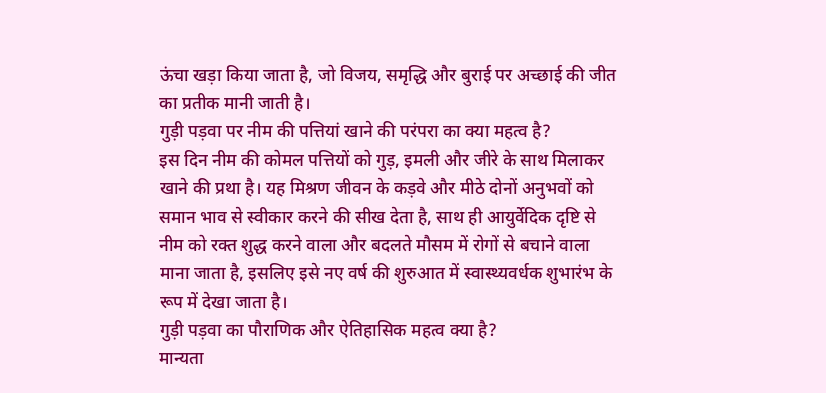ऊंचा खड़ा किया जाता है, जो विजय, समृद्धि और बुराई पर अच्छाई की जीत का प्रतीक मानी जाती है।
गुड़ी पड़वा पर नीम की पत्तियां खाने की परंपरा का क्या महत्व है?
इस दिन नीम की कोमल पत्तियों को गुड़, इमली और जीरे के साथ मिलाकर खाने की प्रथा है। यह मिश्रण जीवन के कड़वे और मीठे दोनों अनुभवों को समान भाव से स्वीकार करने की सीख देता है, साथ ही आयुर्वेदिक दृष्टि से नीम को रक्त शुद्ध करने वाला और बदलते मौसम में रोगों से बचाने वाला माना जाता है, इसलिए इसे नए वर्ष की शुरुआत में स्वास्थ्यवर्धक शुभारंभ के रूप में देखा जाता है।
गुड़ी पड़वा का पौराणिक और ऐतिहासिक महत्व क्या है?
मान्यता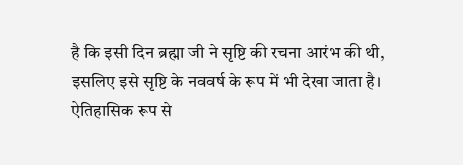है कि इसी दिन ब्रह्मा जी ने सृष्टि की रचना आरंभ की थी, इसलिए इसे सृष्टि के नववर्ष के रूप में भी देखा जाता है। ऐतिहासिक रूप से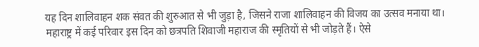यह दिन शालिवाहन शक संवत की शुरुआत से भी जुड़ा है, जिसने राजा शालिवाहन की विजय का उत्सव मनाया था। महाराष्ट्र में कई परिवार इस दिन को छत्रपति शिवाजी महाराज की स्मृतियों से भी जोड़ते हैं। ऐसे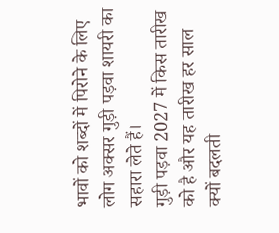भावों को शब्दों में पिरोने के लिए लोग अक्सर गुड़ी पड़वा शायरी का सहारा लेते हैं।
गुड़ी पड़वा 2027 में किस तारीख को है और यह तारीख हर साल क्यों बदलती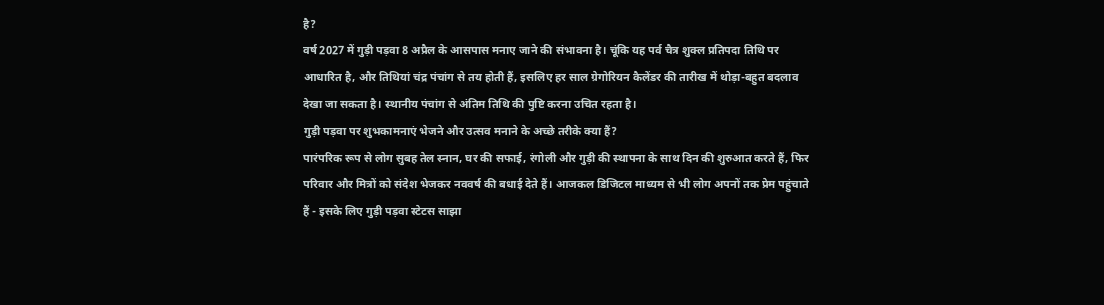है?
वर्ष 2027 में गुड़ी पड़वा 8 अप्रैल के आसपास मनाए जाने की संभावना है। चूंकि यह पर्व चैत्र शुक्ल प्रतिपदा तिथि पर आधारित है, और तिथियां चंद्र पंचांग से तय होती हैं, इसलिए हर साल ग्रेगोरियन कैलेंडर की तारीख में थोड़ा-बहुत बदलाव देखा जा सकता है। स्थानीय पंचांग से अंतिम तिथि की पुष्टि करना उचित रहता है।
गुड़ी पड़वा पर शुभकामनाएं भेजने और उत्सव मनाने के अच्छे तरीके क्या हैं?
पारंपरिक रूप से लोग सुबह तेल स्नान, घर की सफाई, रंगोली और गुड़ी की स्थापना के साथ दिन की शुरुआत करते हैं, फिर परिवार और मित्रों को संदेश भेजकर नववर्ष की बधाई देते हैं। आजकल डिजिटल माध्यम से भी लोग अपनों तक प्रेम पहुंचाते हैं - इसके लिए गुड़ी पड़वा स्टेटस साझा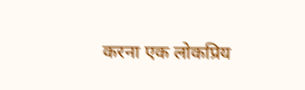करना एक लोकप्रिय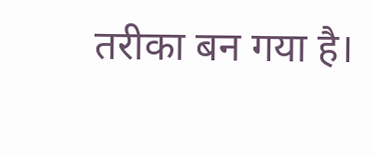तरीका बन गया है।